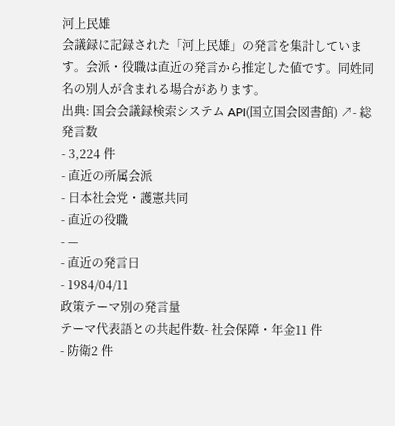河上民雄
会議録に記録された「河上民雄」の発言を集計しています。会派・役職は直近の発言から推定した値です。同姓同名の別人が含まれる場合があります。
出典: 国会会議録検索システム API(国立国会図書館) ↗- 総発言数
- 3,224 件
- 直近の所属会派
- 日本社会党・護憲共同
- 直近の役職
- —
- 直近の発言日
- 1984/04/11
政策テーマ別の発言量
テーマ代表語との共起件数- 社会保障・年金11 件
- 防衛2 件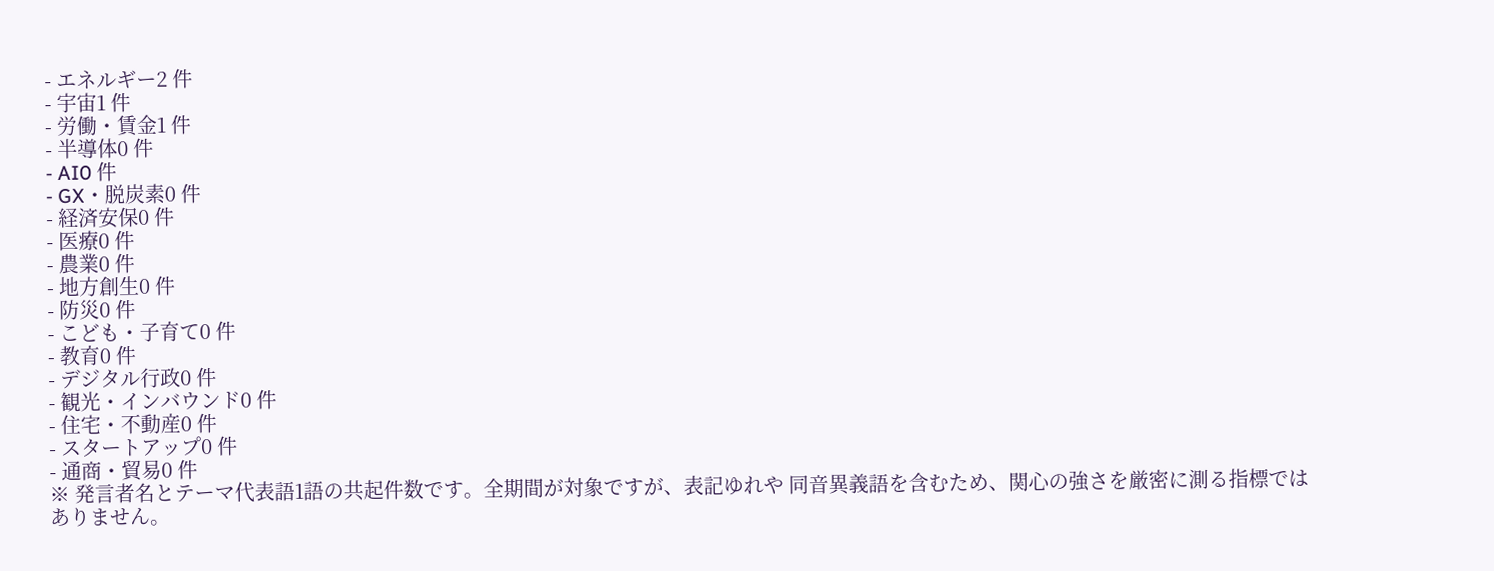- エネルギー2 件
- 宇宙1 件
- 労働・賃金1 件
- 半導体0 件
- AI0 件
- GX・脱炭素0 件
- 経済安保0 件
- 医療0 件
- 農業0 件
- 地方創生0 件
- 防災0 件
- こども・子育て0 件
- 教育0 件
- デジタル行政0 件
- 観光・インバウンド0 件
- 住宅・不動産0 件
- スタートアップ0 件
- 通商・貿易0 件
※ 発言者名とテーマ代表語1語の共起件数です。全期間が対象ですが、表記ゆれや 同音異義語を含むため、関心の強さを厳密に測る指標ではありません。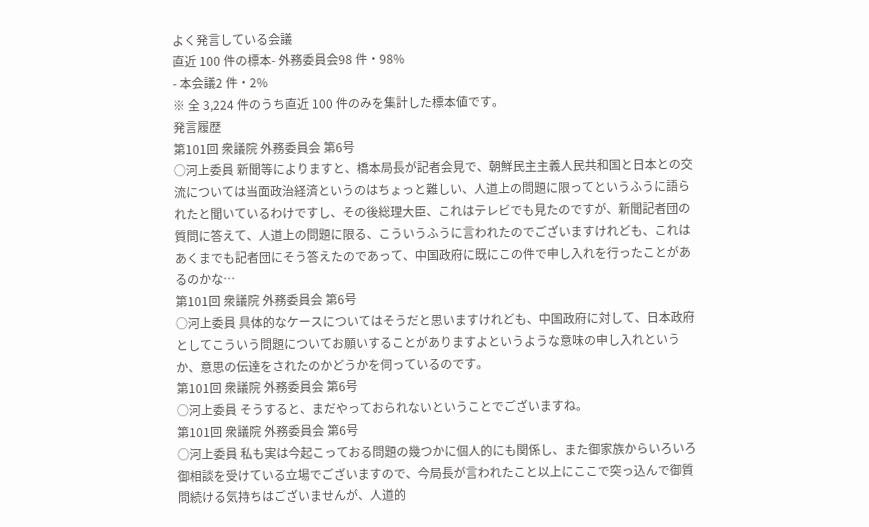よく発言している会議
直近 100 件の標本- 外務委員会98 件・98%
- 本会議2 件・2%
※ 全 3,224 件のうち直近 100 件のみを集計した標本値です。
発言履歴
第101回 衆議院 外務委員会 第6号
○河上委員 新聞等によりますと、橋本局長が記者会見で、朝鮮民主主義人民共和国と日本との交流については当面政治経済というのはちょっと難しい、人道上の問題に限ってというふうに語られたと聞いているわけですし、その後総理大臣、これはテレビでも見たのですが、新聞記者団の質問に答えて、人道上の問題に限る、こういうふうに言われたのでございますけれども、これはあくまでも記者団にそう答えたのであって、中国政府に既にこの件で申し入れを行ったことがあるのかな…
第101回 衆議院 外務委員会 第6号
○河上委員 具体的なケースについてはそうだと思いますけれども、中国政府に対して、日本政府としてこういう問題についてお願いすることがありますよというような意味の申し入れというか、意思の伝達をされたのかどうかを伺っているのです。
第101回 衆議院 外務委員会 第6号
○河上委員 そうすると、まだやっておられないということでございますね。
第101回 衆議院 外務委員会 第6号
○河上委員 私も実は今起こっておる問題の幾つかに個人的にも関係し、また御家族からいろいろ御相談を受けている立場でございますので、今局長が言われたこと以上にここで突っ込んで御質問続ける気持ちはございませんが、人道的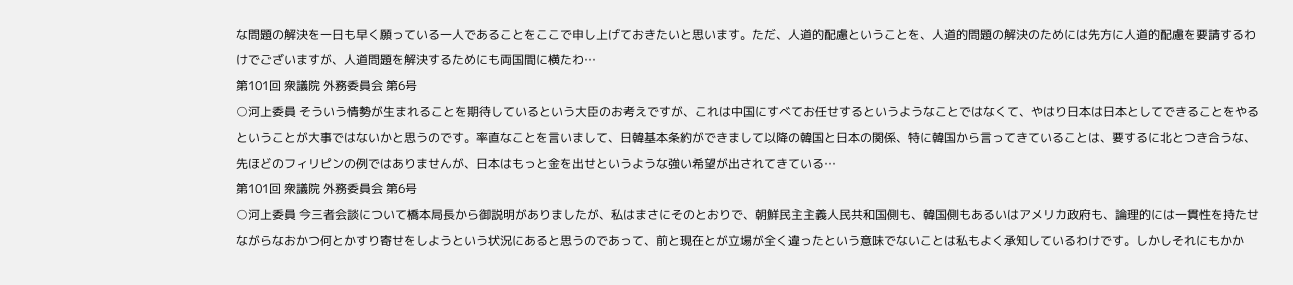な問題の解決を一日も早く願っている一人であることをここで申し上げておきたいと思います。ただ、人道的配慮ということを、人道的問題の解決のためには先方に人道的配慮を要請するわけでございますが、人道問題を解決するためにも両国間に横たわ…
第101回 衆議院 外務委員会 第6号
○河上委員 そういう情勢が生まれることを期待しているという大臣のお考えですが、これは中国にすべてお任せするというようなことではなくて、やはり日本は日本としてできることをやるということが大事ではないかと思うのです。率直なことを言いまして、日韓基本条約ができまして以降の韓国と日本の関係、特に韓国から言ってきていることは、要するに北とつき合うな、先ほどのフィリピンの例ではありませんが、日本はもっと金を出せというような強い希望が出されてきている…
第101回 衆議院 外務委員会 第6号
○河上委員 今三者会談について橋本局長から御説明がありましたが、私はまさにそのとおりで、朝鮮民主主義人民共和国側も、韓国側もあるいはアメリカ政府も、論理的には一貫性を持たせながらなおかつ何とかすり寄せをしようという状況にあると思うのであって、前と現在とが立場が全く違ったという意味でないことは私もよく承知しているわけです。しかしそれにもかか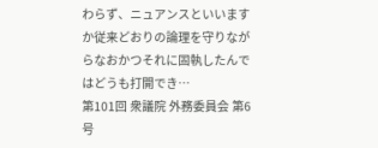わらず、ニュアンスといいますか従来どおりの論理を守りながらなおかつそれに固執したんではどうも打開でき…
第101回 衆議院 外務委員会 第6号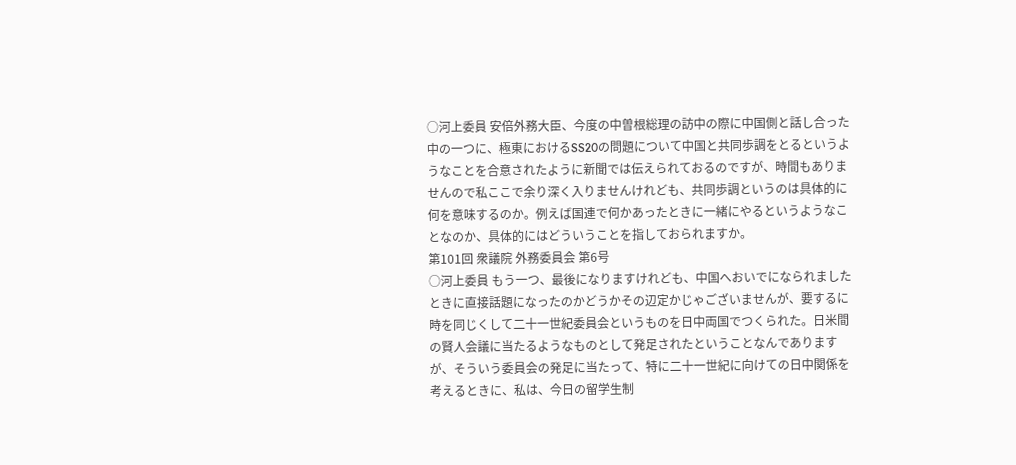○河上委員 安倍外務大臣、今度の中曽根総理の訪中の際に中国側と話し合った中の一つに、極東におけるSS20の問題について中国と共同歩調をとるというようなことを合意されたように新聞では伝えられておるのですが、時間もありませんので私ここで余り深く入りませんけれども、共同歩調というのは具体的に何を意味するのか。例えば国連で何かあったときに一緒にやるというようなことなのか、具体的にはどういうことを指しておられますか。
第101回 衆議院 外務委員会 第6号
○河上委員 もう一つ、最後になりますけれども、中国へおいでになられましたときに直接話題になったのかどうかその辺定かじゃございませんが、要するに時を同じくして二十一世紀委員会というものを日中両国でつくられた。日米間の賢人会議に当たるようなものとして発足されたということなんでありますが、そういう委員会の発足に当たって、特に二十一世紀に向けての日中関係を考えるときに、私は、今日の留学生制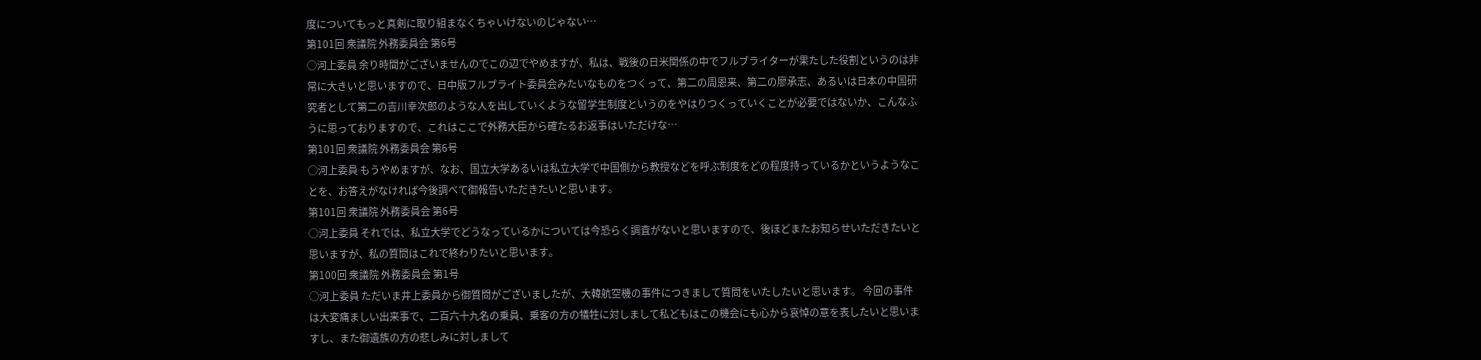度についてもっと真剣に取り組まなくちゃいけないのじゃない…
第101回 衆議院 外務委員会 第6号
○河上委員 余り時間がございませんのでこの辺でやめますが、私は、戦後の日米関係の中でフルブライターが果たした役割というのは非常に大きいと思いますので、日中版フルブライト委員会みたいなものをつくって、第二の周恩来、第二の廖承志、あるいは日本の中国研究者として第二の吉川幸次郎のような人を出していくような留学生制度というのをやはりつくっていくことが必要ではないか、こんなふうに思っておりますので、これはここで外務大臣から確たるお返事はいただけな…
第101回 衆議院 外務委員会 第6号
○河上委員 もうやめますが、なお、国立大学あるいは私立大学で中国側から教授などを呼ぶ制度をどの程度持っているかというようなことを、お答えがなければ今後調べて御報告いただきたいと思います。
第101回 衆議院 外務委員会 第6号
○河上委員 それでは、私立大学でどうなっているかについては今恐らく調査がないと思いますので、後ほどまたお知らせいただきたいと思いますが、私の質問はこれで終わりたいと思います。
第100回 衆議院 外務委員会 第1号
○河上委員 ただいま井上委員から御質問がございましたが、大韓航空機の事件につきまして質問をいたしたいと思います。 今回の事件は大変痛ましい出来事で、二百六十九名の乗員、乗客の方の犠牲に対しまして私どもはこの機会にも心から哀悼の意を表したいと思いますし、また御遺族の方の悲しみに対しまして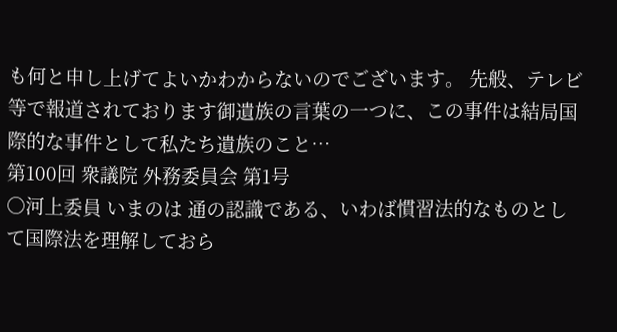も何と申し上げてよいかわからないのでございます。 先般、テレビ等で報道されております御遺族の言葉の一つに、この事件は結局国際的な事件として私たち遺族のこと…
第100回 衆議院 外務委員会 第1号
○河上委員 いまのは 通の認識である、いわば慣習法的なものとして国際法を理解しておら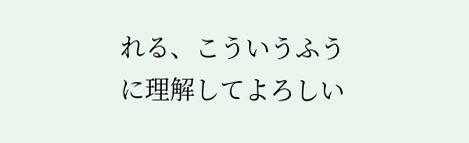れる、こういうふうに理解してよろしい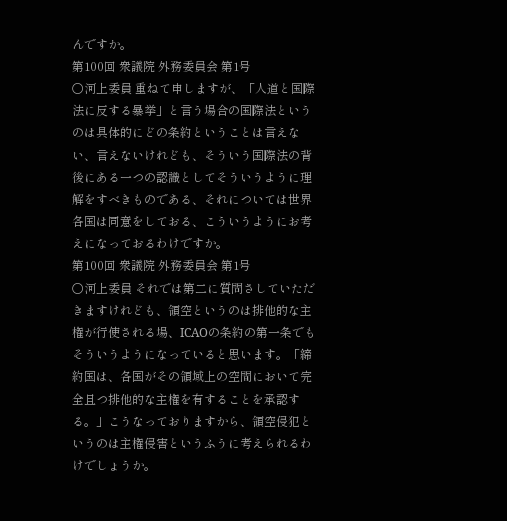んですか。
第100回 衆議院 外務委員会 第1号
○河上委員 重ねて申しますが、「人道と国際法に反する暴挙」と言う場合の国際法というのは具体的にどの条約ということは言えない、言えないけれども、そういう国際法の背後にある一つの認識としてそういうように理解をすべきものである、それについては世界各国は同意をしておる、こういうようにお考えになっておるわけですか。
第100回 衆議院 外務委員会 第1号
○河上委員 それでは第二に質問さしていただきますけれども、領空というのは排他的な主権が行使される場、ICAOの条約の第一条でもそういうようになっていると思います。「締約国は、各国がその領域上の空間において完全且つ排他的な主権を有することを承認する。」こうなっておりますから、領空侵犯というのは主権侵害というふうに考えられるわけでしょうか。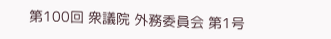第100回 衆議院 外務委員会 第1号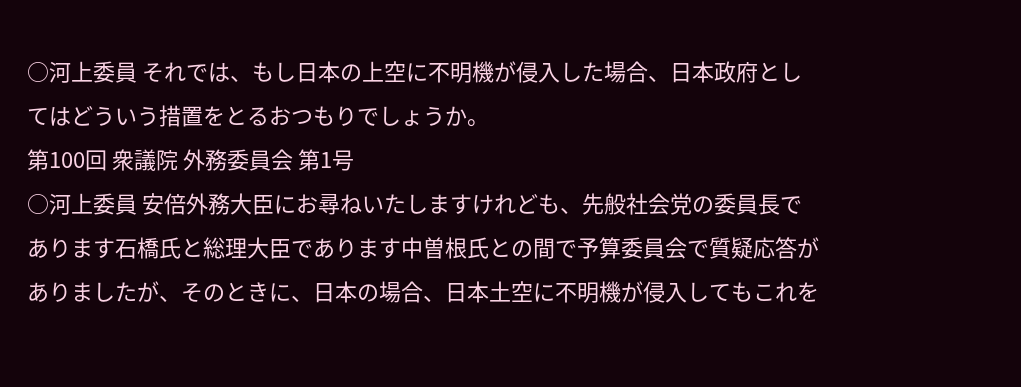○河上委員 それでは、もし日本の上空に不明機が侵入した場合、日本政府としてはどういう措置をとるおつもりでしょうか。
第100回 衆議院 外務委員会 第1号
○河上委員 安倍外務大臣にお尋ねいたしますけれども、先般社会党の委員長であります石橋氏と総理大臣であります中曽根氏との間で予算委員会で質疑応答がありましたが、そのときに、日本の場合、日本土空に不明機が侵入してもこれを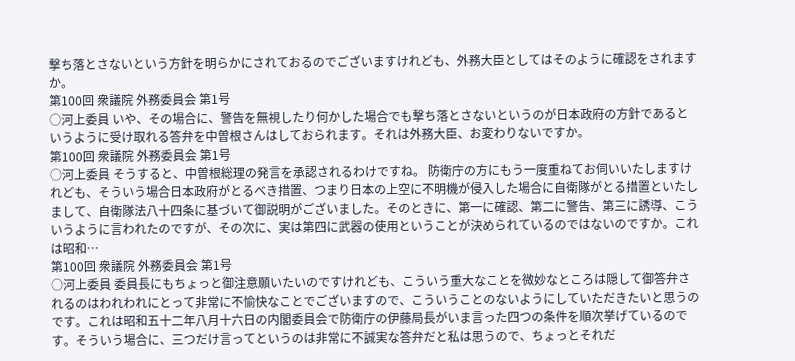撃ち落とさないという方針を明らかにされておるのでございますけれども、外務大臣としてはそのように確認をされますか。
第100回 衆議院 外務委員会 第1号
○河上委員 いや、その場合に、警告を無視したり何かした場合でも撃ち落とさないというのが日本政府の方針であるというように受け取れる答弁を中曽根さんはしておられます。それは外務大臣、お変わりないですか。
第100回 衆議院 外務委員会 第1号
○河上委員 そうすると、中曽根総理の発言を承認されるわけですね。 防衛庁の方にもう一度重ねてお伺いいたしますけれども、そういう場合日本政府がとるべき措置、つまり日本の上空に不明機が侵入した場合に自衛隊がとる措置といたしまして、自衛隊法八十四条に基づいて御説明がございました。そのときに、第一に確認、第二に警告、第三に誘導、こういうように言われたのですが、その次に、実は第四に武器の使用ということが決められているのではないのですか。これは昭和…
第100回 衆議院 外務委員会 第1号
○河上委員 委員長にもちょっと御注意願いたいのですけれども、こういう重大なことを微妙なところは隠して御答弁されるのはわれわれにとって非常に不愉快なことでございますので、こういうことのないようにしていただきたいと思うのです。これは昭和五十二年八月十六日の内閣委員会で防衛庁の伊藤局長がいま言った四つの条件を順次挙げているのです。そういう場合に、三つだけ言ってというのは非常に不誠実な答弁だと私は思うので、ちょっとそれだ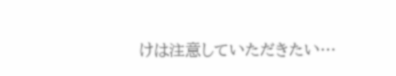けは注意していただきたい…